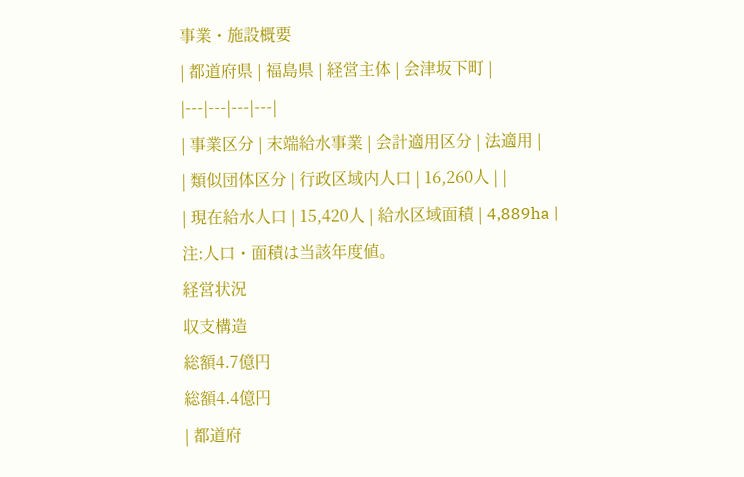事業・施設概要
| 都道府県 | 福島県 | 経営主体 | 会津坂下町 |
|---|---|---|---|
| 事業区分 | 末端給水事業 | 会計適用区分 | 法適用 |
| 類似団体区分 | 行政区域内人口 | 16,260人 | |
| 現在給水人口 | 15,420人 | 給水区域面積 | 4,889ha |
注:人口・面積は当該年度値。
経営状況
収支構造
総額4.7億円
総額4.4億円
| 都道府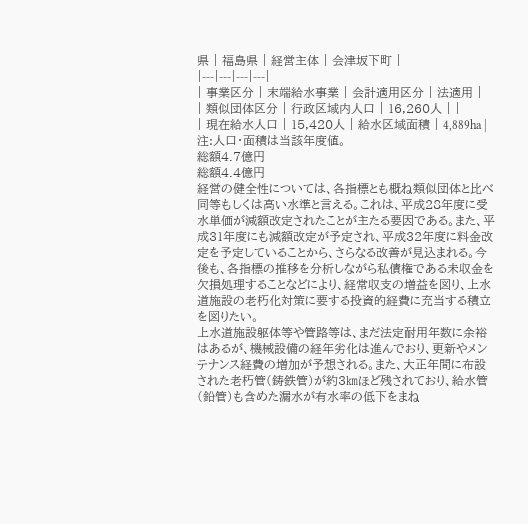県 | 福島県 | 経営主体 | 会津坂下町 |
|---|---|---|---|
| 事業区分 | 末端給水事業 | 会計適用区分 | 法適用 |
| 類似団体区分 | 行政区域内人口 | 16,260人 | |
| 現在給水人口 | 15,420人 | 給水区域面積 | 4,889ha |
注:人口・面積は当該年度値。
総額4.7億円
総額4.4億円
経営の健全性については、各指標とも概ね類似団体と比べ同等もしくは高い水準と言える。これは、平成28年度に受水単価が減額改定されたことが主たる要因である。また、平成31年度にも減額改定が予定され、平成32年度に料金改定を予定していることから、さらなる改善が見込まれる。今後も、各指標の推移を分析しながら私債権である未収金を欠損処理することなどにより、経常収支の増益を図り、上水道施設の老朽化対策に要する投資的経費に充当する積立を図りたい。
上水道施設躯体等や管路等は、まだ法定耐用年数に余裕はあるが、機械設備の経年劣化は進んでおり、更新やメンテナンス経費の増加が予想される。また、大正年間に布設された老朽管(鋳鉄管)が約3㎞ほど残されており、給水管(鉛管)も含めた漏水が有水率の低下をまね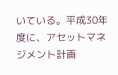いている。平成30年度に、アセットマネジメント計画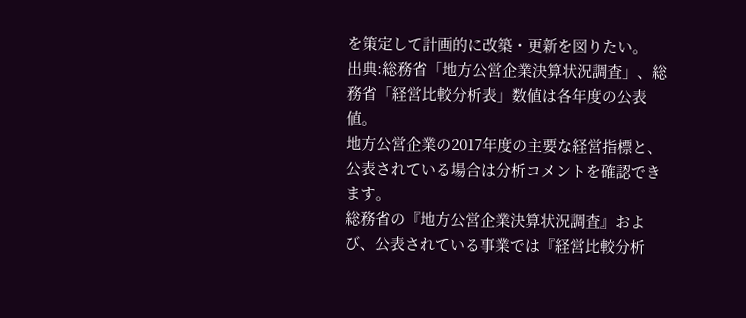を策定して計画的に改築・更新を図りたい。
出典:総務省「地方公営企業決算状況調査」、総務省「経営比較分析表」数値は各年度の公表値。
地方公営企業の2017年度の主要な経営指標と、公表されている場合は分析コメントを確認できます。
総務省の『地方公営企業決算状況調査』および、公表されている事業では『経営比較分析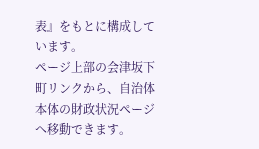表』をもとに構成しています。
ページ上部の会津坂下町リンクから、自治体本体の財政状況ページへ移動できます。